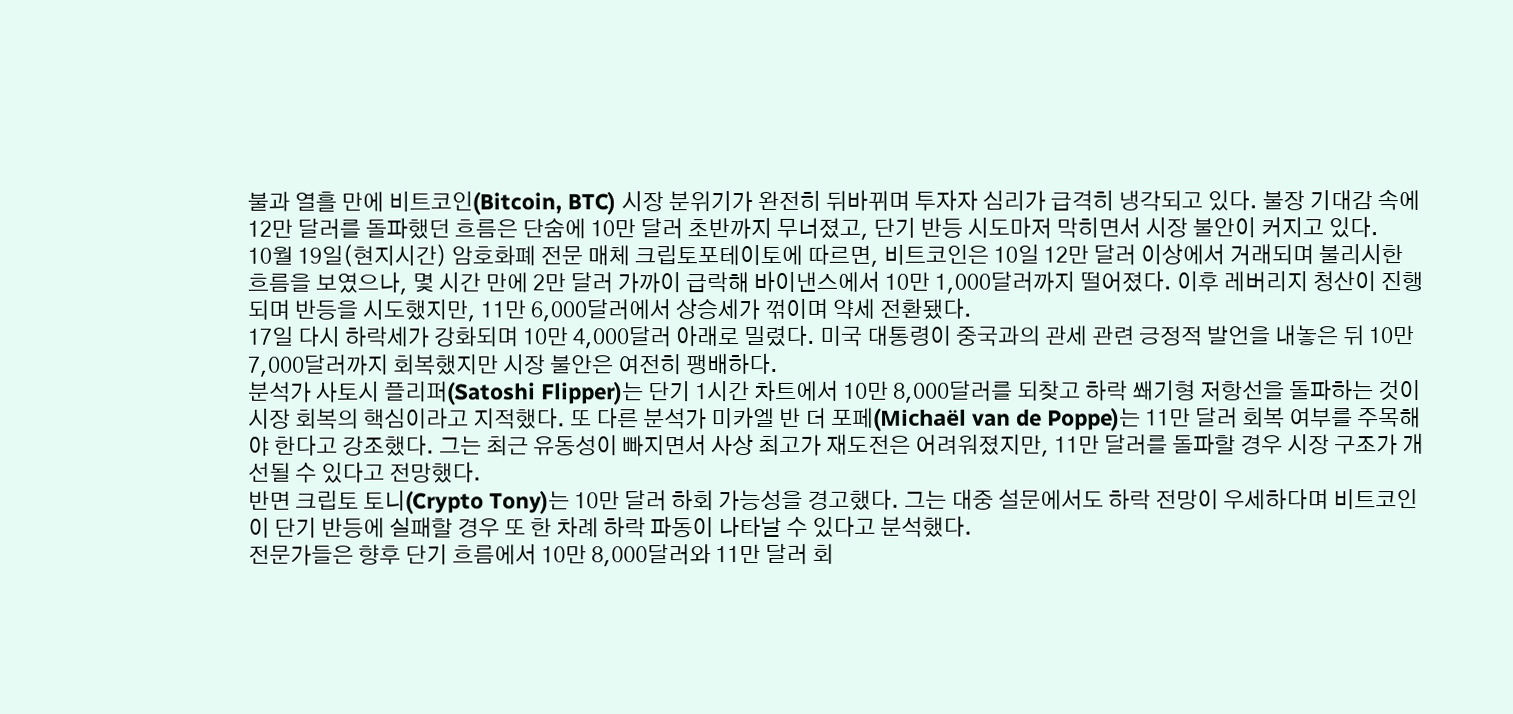불과 열흘 만에 비트코인(Bitcoin, BTC) 시장 분위기가 완전히 뒤바뀌며 투자자 심리가 급격히 냉각되고 있다. 불장 기대감 속에 12만 달러를 돌파했던 흐름은 단숨에 10만 달러 초반까지 무너졌고, 단기 반등 시도마저 막히면서 시장 불안이 커지고 있다.
10월 19일(현지시간) 암호화폐 전문 매체 크립토포테이토에 따르면, 비트코인은 10일 12만 달러 이상에서 거래되며 불리시한 흐름을 보였으나, 몇 시간 만에 2만 달러 가까이 급락해 바이낸스에서 10만 1,000달러까지 떨어졌다. 이후 레버리지 청산이 진행되며 반등을 시도했지만, 11만 6,000달러에서 상승세가 꺾이며 약세 전환됐다.
17일 다시 하락세가 강화되며 10만 4,000달러 아래로 밀렸다. 미국 대통령이 중국과의 관세 관련 긍정적 발언을 내놓은 뒤 10만 7,000달러까지 회복했지만 시장 불안은 여전히 팽배하다.
분석가 사토시 플리퍼(Satoshi Flipper)는 단기 1시간 차트에서 10만 8,000달러를 되찾고 하락 쐐기형 저항선을 돌파하는 것이 시장 회복의 핵심이라고 지적했다. 또 다른 분석가 미카엘 반 더 포페(Michaël van de Poppe)는 11만 달러 회복 여부를 주목해야 한다고 강조했다. 그는 최근 유동성이 빠지면서 사상 최고가 재도전은 어려워졌지만, 11만 달러를 돌파할 경우 시장 구조가 개선될 수 있다고 전망했다.
반면 크립토 토니(Crypto Tony)는 10만 달러 하회 가능성을 경고했다. 그는 대중 설문에서도 하락 전망이 우세하다며 비트코인이 단기 반등에 실패할 경우 또 한 차례 하락 파동이 나타날 수 있다고 분석했다.
전문가들은 향후 단기 흐름에서 10만 8,000달러와 11만 달러 회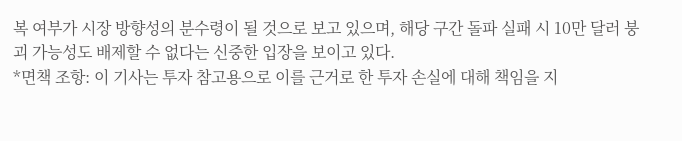복 여부가 시장 방향성의 분수령이 될 것으로 보고 있으며, 해당 구간 돌파 실패 시 10만 달러 붕괴 가능성도 배제할 수 없다는 신중한 입장을 보이고 있다.
*면책 조항: 이 기사는 투자 참고용으로 이를 근거로 한 투자 손실에 대해 책임을 지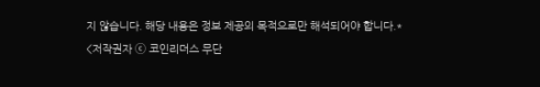지 않습니다. 해당 내용은 정보 제공의 목적으로만 해석되어야 합니다.*
<저작권자 ⓒ 코인리더스 무단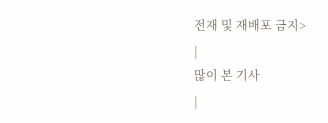전재 및 재배포 금지>
|
많이 본 기사
|